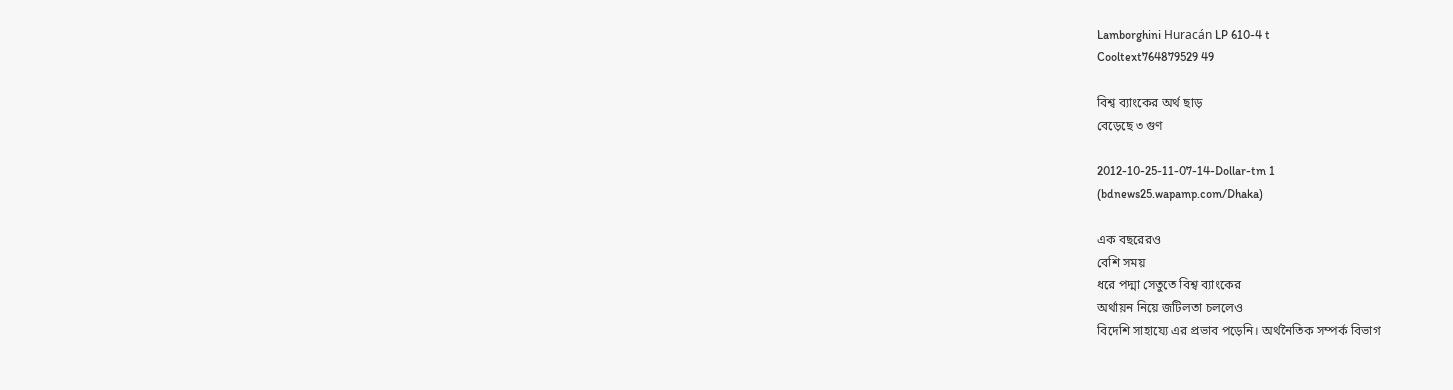Lamborghini Huracán LP 610-4 t
Cooltext764879529 49

বিশ্ব ব্যাংকের অর্থ ছাড়
বেড়েছে ৩ গুণ

2012-10-25-11-07-14-Dollar-tm 1
(bdnews25.wapamp.com/Dhaka)

এক বছরেরও
বেশি সময়
ধরে পদ্মা সেতুতে বিশ্ব ব্যাংকের
অর্থায়ন নিয়ে জটিলতা চললেও
বিদেশি সাহায্যে এর প্রভাব পড়েনি। অর্থনৈতিক সম্পর্ক বিভাগ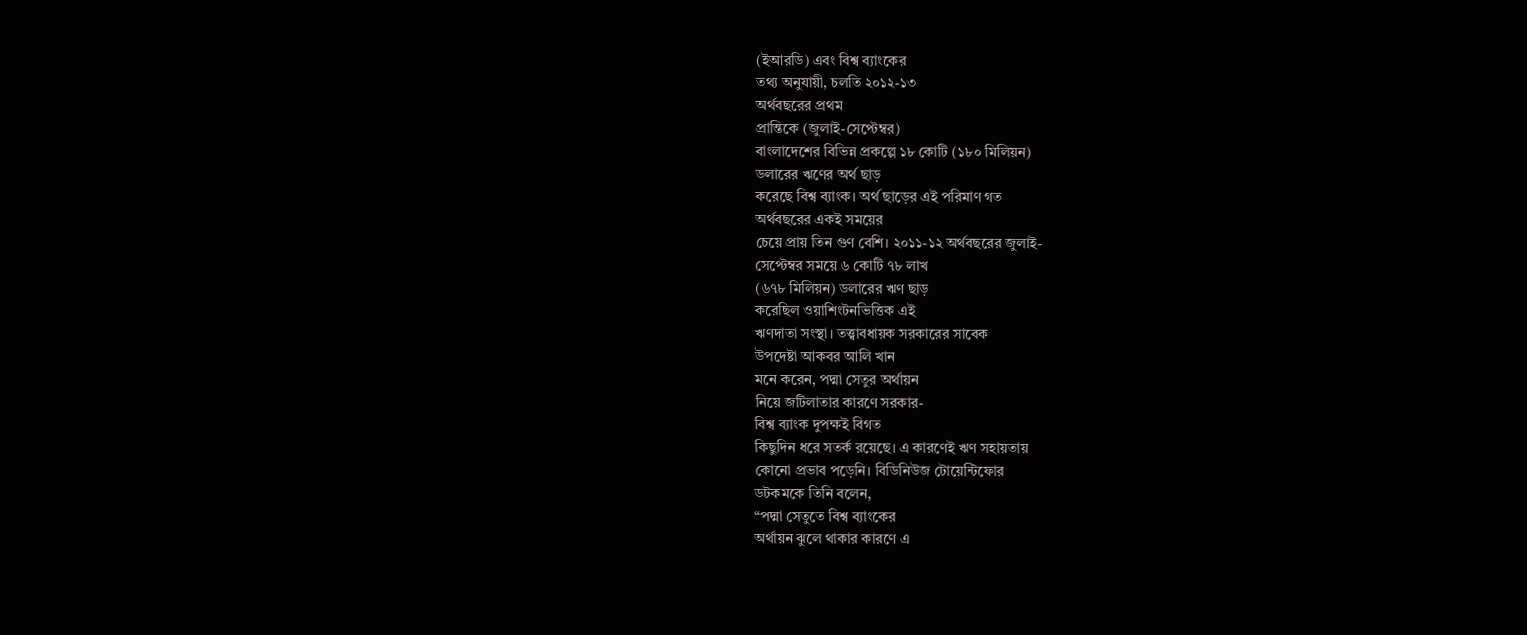(ইআরডি) এবং বিশ্ব ব্যাংকের
তথ্য অনুযায়ী, চলতি ২০১২-১৩
অর্থবছরের প্রথম
প্রান্তিকে (জুলাই-সেপ্টেম্বর)
বাংলাদেশের বিভিন্ন প্রকল্পে ১৮ কোটি (১৮০ মিলিয়ন)
ডলারের ঋণের অর্থ ছাড়
করেছে বিশ্ব ব্যাংক। অর্থ ছাড়ের এই পরিমাণ গত
অর্থবছরের একই সময়ের
চেয়ে প্রায় তিন গুণ বেশি। ২০১১-১২ অর্থবছরের জুলাই-
সেপ্টেম্বর সময়ে ৬ কোটি ৭৮ লাখ
(৬৭৮ মিলিয়ন) ডলারের ঋণ ছাড়
করেছিল ওয়াশিংটনভিত্তিক এই
ঋণদাতা সংস্থা। তত্ত্বাবধায়ক সরকারের সাবেক
উপদেষ্টা আকবর আলি খান
মনে করেন, পদ্মা সেতুর অর্থায়ন
নিয়ে জটিলাতার কারণে সরকার-
বিশ্ব ব্যাংক দুপক্ষই বিগত
কিছুদিন ধরে সতর্ক রয়েছে। এ কারণেই ঋণ সহায়তায়
কোনো প্রভাব পড়েনি। বিডিনিউজ টোয়েন্টিফোর
ডটকমকে তিনি বলেন,
“পদ্মা সেতুতে বিশ্ব ব্যাংকের
অর্থায়ন ঝুলে থাকার কারণে এ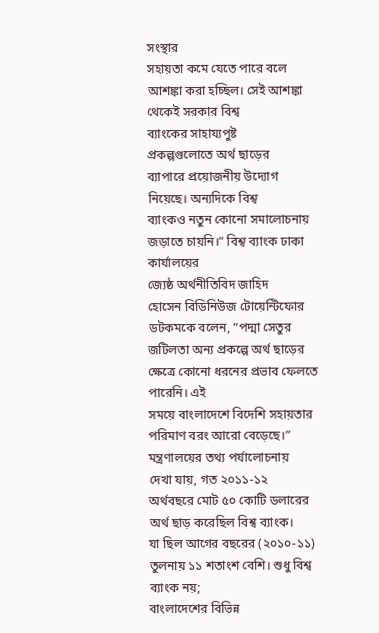সংস্থার
সহায়তা কমে যেতে পারে বলে আশঙ্কা করা হচ্ছিল। সেই আশঙ্কা থেকেই সরকার বিশ্ব
ব্যাংকের সাহায্যপুষ্ট
প্রকল্পগুলোতে অর্থ ছাড়ের
ব্যাপারে প্রয়োজনীয় উদ্যোগ
নিয়েছে। অন্যদিকে বিশ্ব
ব্যাংকও নতুন কোনো সমালোচনায় জড়াতে চায়নি।” বিশ্ব ব্যাংক ঢাকা কার্যালয়ের
জ্যেষ্ঠ অর্থনীতিবিদ জাহিদ
হোসেন বিডিনিউজ টোয়েন্টিফোর
ডটকমকে বলেন, “পদ্মা সেতুর
জটিলতা অন্য প্রকল্পে অর্থ ছাড়ের
ক্ষেত্রে কোনো ধরনের প্রভাব ফেলতে পারেনি। এই
সময়ে বাংলাদেশে বিদেশি সহায়তার
পরিমাণ বরং আরো বেড়েছে।” মন্ত্রণালয়ের তথ্য পর্যালোচনায়
দেখা যায়, গত ২০১১-১২
অর্থবছরে মোট ৫০ কোটি ডলারের
অর্থ ছাড় করেছিল বিশ্ব ব্যাংক।
যা ছিল আগের বছরের (২০১০-১১)
তুলনায় ১১ শতাংশ বেশি। শুধু বিশ্ব ব্যাংক নয়;
বাংলাদেশের বিভিন্ন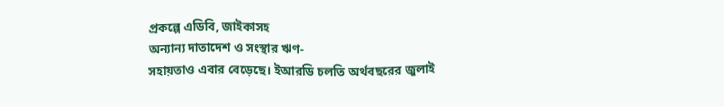প্রকল্পে এডিবি, জাইকাসহ
অন্যান্য দাতাদেশ ও সংস্থার ঋণ-
সহায়তাও এবার বেড়েছে। ইআরডি চলতি অর্থবছরের জুলাই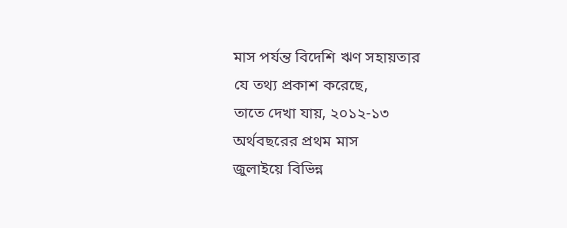মাস পর্যন্ত বিদেশি ঋণ সহায়তার
যে তথ্য প্রকাশ করেছে,
তাতে দেখা যায়, ২০১২-১৩
অর্থবছরের প্রথম মাস
জুলাইয়ে বিভিন্ন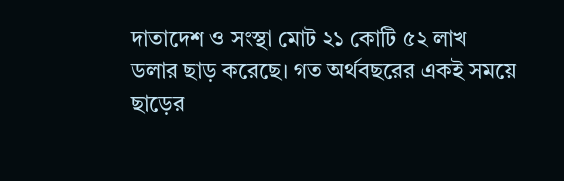দাতাদেশ ও সংস্থা মোট ২১ কোটি ৫২ লাখ
ডলার ছাড় করেছে। গত অর্থবছরের একই সময়ে ছাড়ের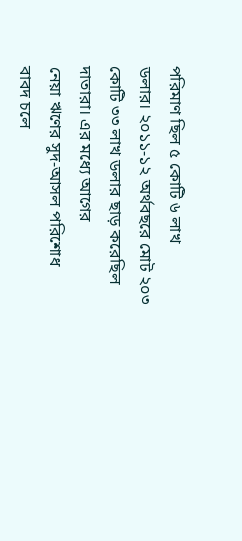পরিমাণ ছিল ৫ কোটি ৬ লাখ
ডলার। ২০১১-১২ অর্থবছরে মোট ২০৩
কোটি ৩৩ লাখ ডলার ছাড় করেছিল
দাতারা। এর মধ্যে আগের
নেয়া ঋণের সুদ-আসল পরিশোধ
বাবদ চলে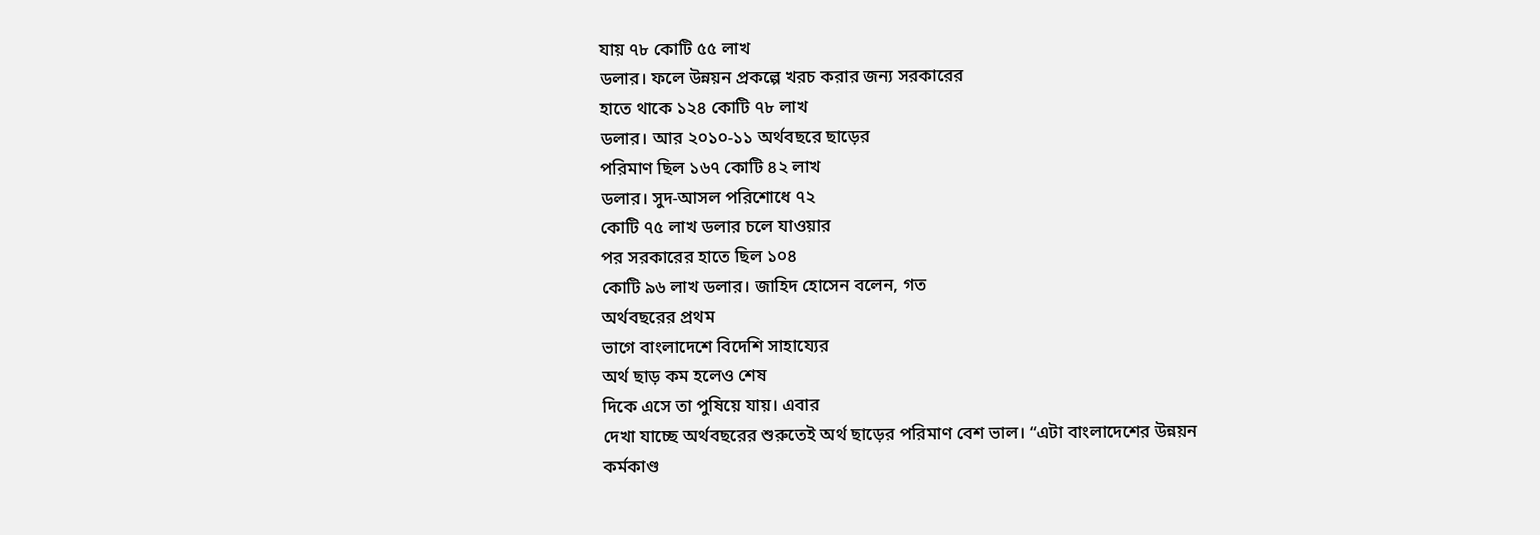যায় ৭৮ কোটি ৫৫ লাখ
ডলার। ফলে উন্নয়ন প্রকল্পে খরচ করার জন্য সরকারের
হাতে থাকে ১২৪ কোটি ৭৮ লাখ
ডলার। আর ২০১০-১১ অর্থবছরে ছাড়ের
পরিমাণ ছিল ১৬৭ কোটি ৪২ লাখ
ডলার। সুদ-আসল পরিশোধে ৭২
কোটি ৭৫ লাখ ডলার চলে যাওয়ার
পর সরকারের হাতে ছিল ১০৪
কোটি ৯৬ লাখ ডলার। জাহিদ হোসেন বলেন, গত
অর্থবছরের প্রথম
ভাগে বাংলাদেশে বিদেশি সাহায্যের
অর্থ ছাড় কম হলেও শেষ
দিকে এসে তা পুষিয়ে যায়। এবার
দেখা যাচ্ছে অর্থবছরের শুরুতেই অর্থ ছাড়ের পরিমাণ বেশ ভাল। “এটা বাংলাদেশের উন্নয়ন
কর্মকাণ্ড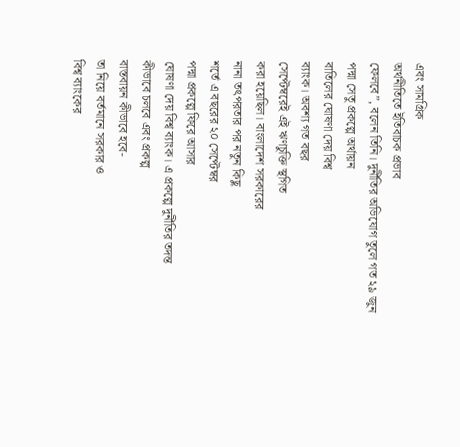এবং সামগ্রিক
অর্থনীতিতে ইতিবাচক প্রভাব
ফেলবে”, বলেন তিনি। দুর্নীতির অভিযোগ তুলে গত ২৯ জুন
পদ্মা সেতু প্রকল্পে অর্থায়ন
বাতিলের ঘোষণা দেয় বিশ্ব
ব্যাংক। অবশ্য গত বছর
সেপ্টেম্বরেই এই ঋণচুক্তি স্থগিত
করা হয়েছিল। বাংলাদেশ সরকারের
নানা তৎপরতার পর নতুন কিছু
শর্তে এ বছরের ২০ সেপ্টেম্বর
পদ্মা প্রকল্পে ফিরে আসার
ঘোষণা দেয় বিশ্ব ব্যাংক। এ প্রকল্পে দুর্নীতির তদন্ত
কীভাবে চলবে এবং প্রকল্প
বাস্তবায়ন কীভাবে হবে-
তা নিয়ে বর্তমানে সরকার ও
বিশ্ব ব্যাংকের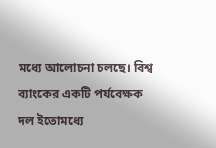মধ্যে আলোচনা চলছে। বিশ্ব ব্যাংকের একটি পর্যবেক্ষক
দল ইতোমধ্যে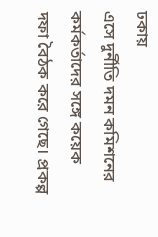ঢকায়
এসে দুর্নীতি দমন কমিশনের
কর্মকর্তাদের সঙ্গে কয়েক
দফা বৈঠক করে গেছে। প্রকল্প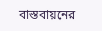বাস্তবায়নের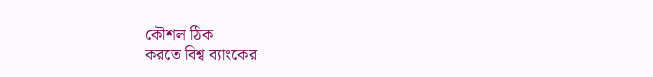কৌশল ঠিক
করতে বিশ্ব ব্যাংকের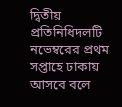দ্বিতীয়
প্রতিনিধিদলটি নভেম্বরের প্রথম
সপ্তাহে ঢাকায়
আসবে বলে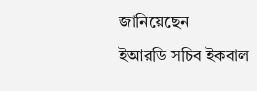জানিয়েছেন
ইআরডি সচিব ইকবাল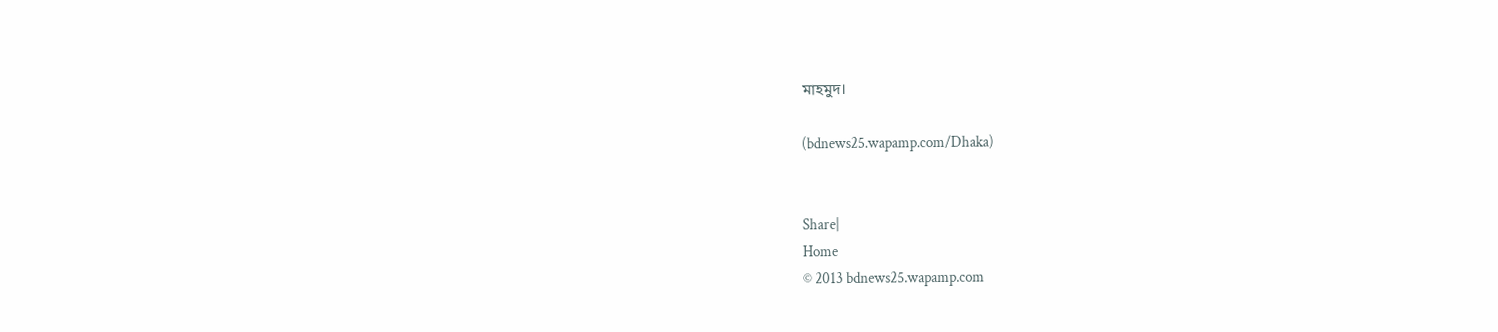মাহমুদ।

(bdnews25.wapamp.com/Dhaka)


Share|
Home
© 2013 bdnews25.wapamp.com